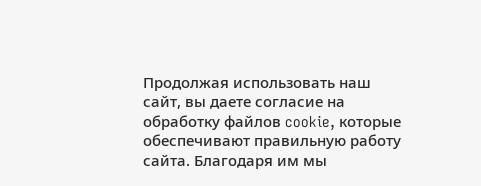Продолжая использовать наш сайт, вы даете согласие на обработку файлов cookie, которые обеспечивают правильную работу сайта. Благодаря им мы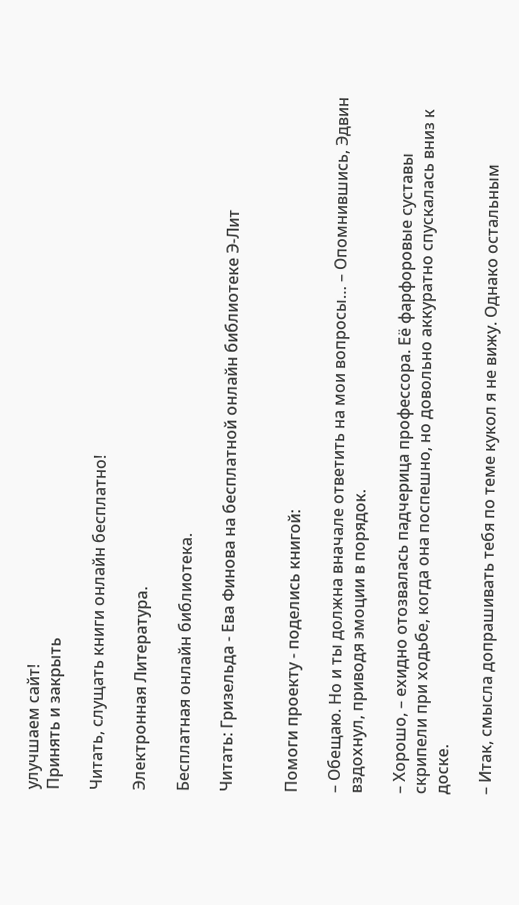улучшаем сайт!
Принять и закрыть

Читать, слущать книги онлайн бесплатно!

Электронная Литература.

Бесплатная онлайн библиотека.

Читать: Гризельда - Ева Финова на бесплатной онлайн библиотеке Э-Лит


Помоги проекту - поделись книгой:

– Обещаю. Но и ты должна вначале ответить на мои вопросы… – Опомнившись, Эдвин вздохнул, приводя эмоции в порядок.

– Хорошо, – ехидно отозвалась падчерица профессора. Её фарфоровые суставы скрипели при ходьбе, когда она поспешно, но довольно аккуратно спускалась вниз к доске.

– Итак, смысла допрашивать тебя по теме кукол я не вижу. Однако остальным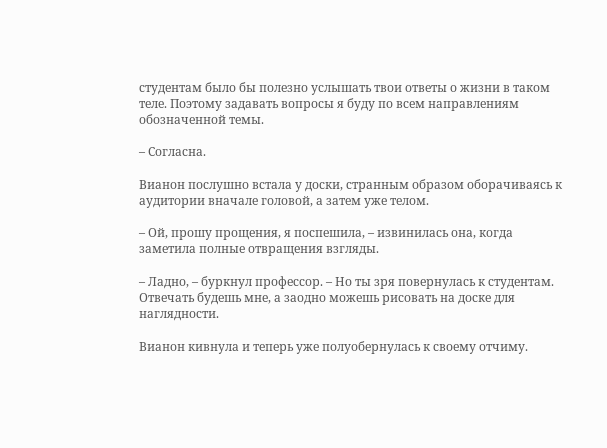студентам было бы полезно услышать твои ответы о жизни в таком теле. Поэтому задавать вопросы я буду по всем направлениям обозначенной темы.

– Согласна.

Вианон послушно встала у доски, странным образом оборачиваясь к аудитории вначале головой, а затем уже телом.

– Ой, прошу прощения, я поспешила, – извинилась она, когда заметила полные отвращения взгляды.

– Ладно, – буркнул профессор. – Но ты зря повернулась к студентам. Отвечать будешь мне, а заодно можешь рисовать на доске для наглядности.

Вианон кивнула и теперь уже полуобернулась к своему отчиму.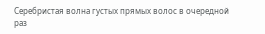Серебристая волна густых прямых волос в очередной раз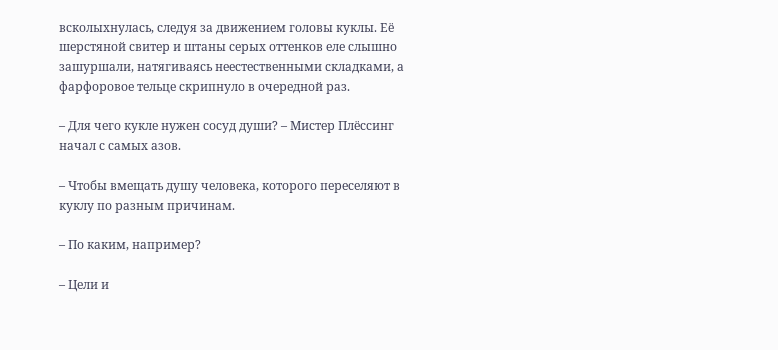всколыхнулась, следуя за движением головы куклы. Её шерстяной свитер и штаны серых оттенков еле слышно зашуршали, натягиваясь неестественными складками, а фарфоровое тельце скрипнуло в очередной раз.

– Для чего кукле нужен сосуд души? – Мистер Плёссинг начал с самых азов.

– Чтобы вмещать душу человека, которого переселяют в куклу по разным причинам.

– По каким, например?

– Цели и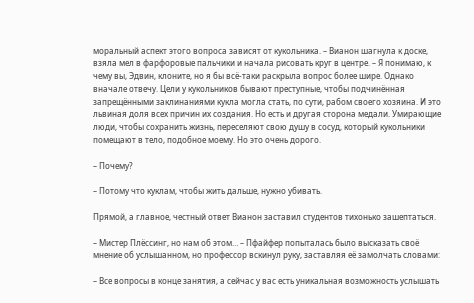моральный аспект этого вопроса зависят от кукольника. – Вианон шагнула к доске, взяла мел в фарфоровые пальчики и начала рисовать круг в центре. – Я понимаю, к чему вы, Эдвин, клоните, но я бы всё-таки раскрыла вопрос более шире. Однако вначале отвечу. Цели у кукольников бывают преступные, чтобы подчинённая запрещёнными заклинаниями кукла могла стать, по сути, рабом своего хозяина. И это львиная доля всех причин их создания. Но есть и другая сторона медали. Умирающие люди, чтобы сохранить жизнь, переселяют свою душу в сосуд, который кукольники помещают в тело, подобное моему. Но это очень дорого.

– Почему?

– Потому что куклам, чтобы жить дальше, нужно убивать.

Прямой, а главное, честный ответ Вианон заставил студентов тихонько зашептаться.

– Мистер Плёссинг, но нам об этом… – Пфайфер попыталась было высказать своё мнение об услышанном, но профессор вскинул руку, заставляя её замолчать словами:

– Все вопросы в конце занятия, а сейчас у вас есть уникальная возможность услышать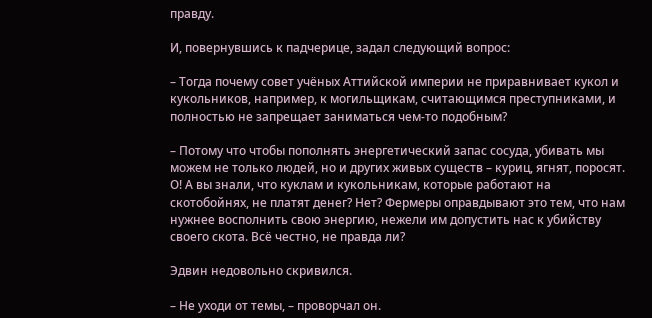правду.

И, повернувшись к падчерице, задал следующий вопрос:

– Тогда почему совет учёных Аттийской империи не приравнивает кукол и кукольников, например, к могильщикам, считающимся преступниками, и полностью не запрещает заниматься чем-то подобным?

– Потому что чтобы пополнять энергетический запас сосуда, убивать мы можем не только людей, но и других живых существ – куриц, ягнят, поросят. О! А вы знали, что куклам и кукольникам, которые работают на скотобойнях, не платят денег? Нет? Фермеры оправдывают это тем, что нам нужнее восполнить свою энергию, нежели им допустить нас к убийству своего скота. Всё честно, не правда ли?

Эдвин недовольно скривился.

– Не уходи от темы, – проворчал он.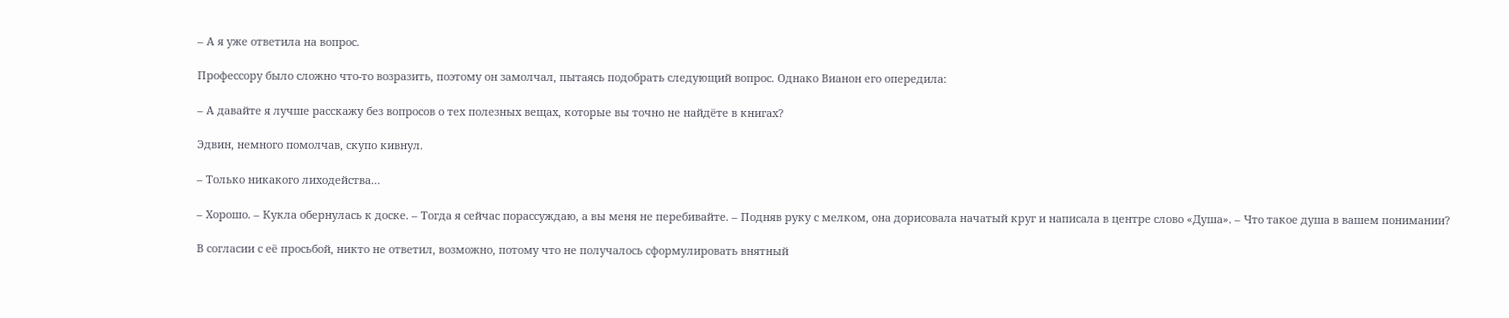– А я уже ответила на вопрос.

Профессору было сложно что-то возразить, поэтому он замолчал, пытаясь подобрать следующий вопрос. Однако Вианон его опередила:

– А давайте я лучше расскажу без вопросов о тех полезных вещах, которые вы точно не найдёте в книгах?

Эдвин, немного помолчав, скупо кивнул.

– Только никакого лиходейства…

– Хорошо. – Кукла обернулась к доске. – Тогда я сейчас порассуждаю, а вы меня не перебивайте. – Подняв руку с мелком, она дорисовала начатый круг и написала в центре слово «Душа». – Что такое душа в вашем понимании?

В согласии с её просьбой, никто не ответил, возможно, потому что не получалось сформулировать внятный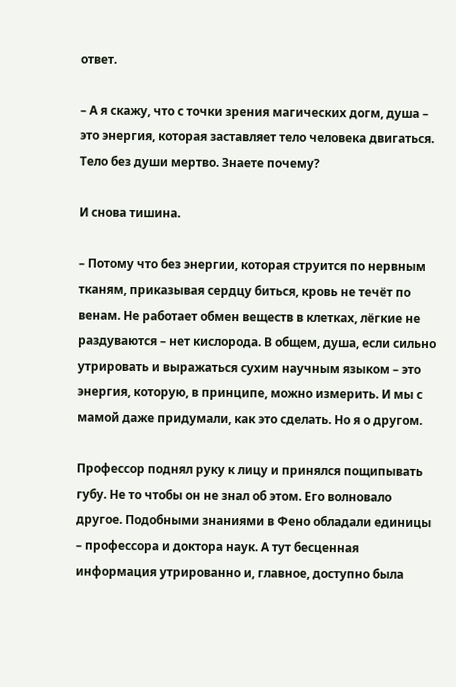ответ.

– А я скажу, что с точки зрения магических догм, душа – это энергия, которая заставляет тело человека двигаться. Тело без души мертво. Знаете почему?

И снова тишина.

– Потому что без энергии, которая струится по нервным тканям, приказывая сердцу биться, кровь не течёт по венам. Не работает обмен веществ в клетках, лёгкие не раздуваются – нет кислорода. В общем, душа, если сильно утрировать и выражаться сухим научным языком – это энергия, которую, в принципе, можно измерить. И мы с мамой даже придумали, как это сделать. Но я о другом.

Профессор поднял руку к лицу и принялся пощипывать губу. Не то чтобы он не знал об этом. Его волновало другое. Подобными знаниями в Фено обладали единицы – профессора и доктора наук. А тут бесценная информация утрированно и, главное, доступно была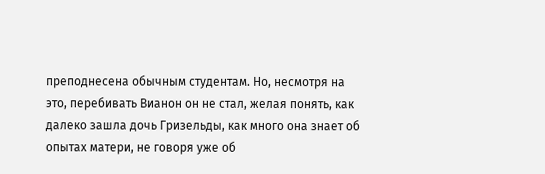преподнесена обычным студентам. Но, несмотря на это, перебивать Вианон он не стал, желая понять, как далеко зашла дочь Гризельды, как много она знает об опытах матери, не говоря уже об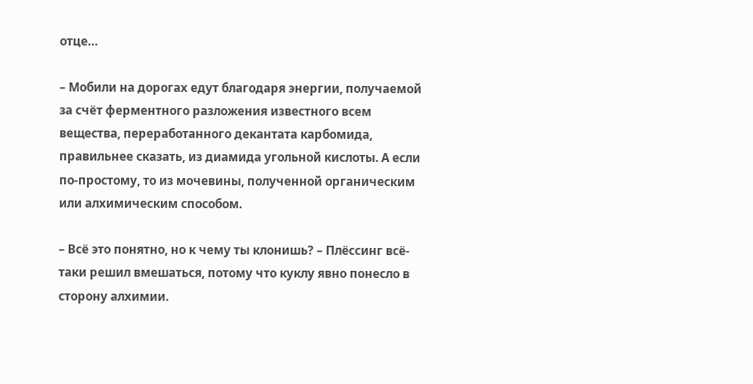отце…

– Мобили на дорогах едут благодаря энергии, получаемой за счёт ферментного разложения известного всем вещества, переработанного декантата карбомида, правильнее сказать, из диамида угольной кислоты. А если по-простому, то из мочевины, полученной органическим или алхимическим способом.

– Всё это понятно, но к чему ты клонишь? – Плёссинг всё-таки решил вмешаться, потому что куклу явно понесло в сторону алхимии.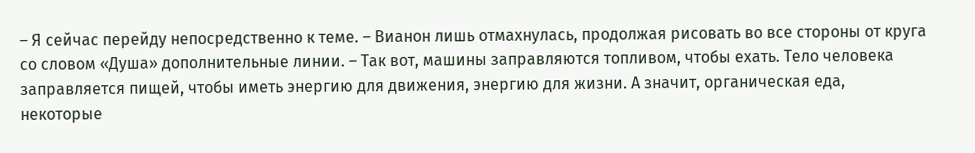– Я сейчас перейду непосредственно к теме. – Вианон лишь отмахнулась, продолжая рисовать во все стороны от круга со словом «Душа» дополнительные линии. – Так вот, машины заправляются топливом, чтобы ехать. Тело человека заправляется пищей, чтобы иметь энергию для движения, энергию для жизни. А значит, органическая еда, некоторые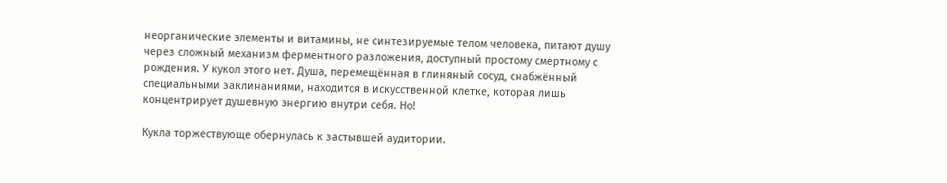неорганические элементы и витамины, не синтезируемые телом человека, питают душу через сложный механизм ферментного разложения, доступный простому смертному с рождения. У кукол этого нет. Душа, перемещённая в глиняный сосуд, снабжённый специальными заклинаниями, находится в искусственной клетке, которая лишь концентрирует душевную энергию внутри себя. Но!

Кукла торжествующе обернулась к застывшей аудитории.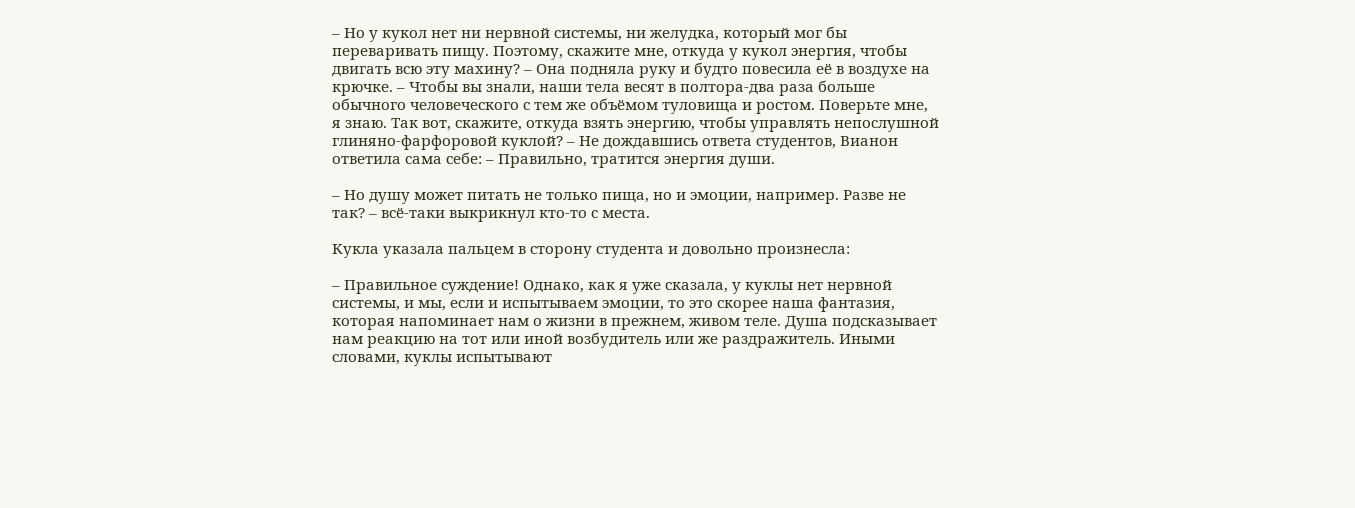– Но у кукол нет ни нервной системы, ни желудка, который мог бы переваривать пищу. Поэтому, скажите мне, откуда у кукол энергия, чтобы двигать всю эту махину? – Она подняла руку и будто повесила её в воздухе на крючке. – Чтобы вы знали, наши тела весят в полтора-два раза больше обычного человеческого с тем же объёмом туловища и ростом. Поверьте мне, я знаю. Так вот, скажите, откуда взять энергию, чтобы управлять непослушной глиняно-фарфоровой куклой? – Не дождавшись ответа студентов, Вианон ответила сама себе: – Правильно, тратится энергия души.

– Но душу может питать не только пища, но и эмоции, например. Разве не так? – всё-таки выкрикнул кто-то с места.

Кукла указала пальцем в сторону студента и довольно произнесла:

– Правильное суждение! Однако, как я уже сказала, у куклы нет нервной системы, и мы, если и испытываем эмоции, то это скорее наша фантазия, которая напоминает нам о жизни в прежнем, живом теле. Душа подсказывает нам реакцию на тот или иной возбудитель или же раздражитель. Иными словами, куклы испытывают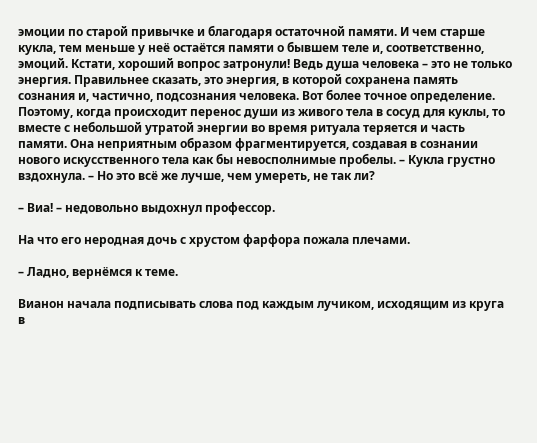эмоции по старой привычке и благодаря остаточной памяти. И чем старше кукла, тем меньше у неё остаётся памяти о бывшем теле и, соответственно, эмоций. Кстати, хороший вопрос затронули! Ведь душа человека – это не только энергия. Правильнее сказать, это энергия, в которой сохранена память сознания и, частично, подсознания человека. Вот более точное определение. Поэтому, когда происходит перенос души из живого тела в сосуд для куклы, то вместе с небольшой утратой энергии во время ритуала теряется и часть памяти. Она неприятным образом фрагментируется, создавая в сознании нового искусственного тела как бы невосполнимые пробелы. – Кукла грустно вздохнула. – Но это всё же лучше, чем умереть, не так ли?

– Виа! – недовольно выдохнул профессор.

На что его неродная дочь с хрустом фарфора пожала плечами.

– Ладно, вернёмся к теме.

Вианон начала подписывать слова под каждым лучиком, исходящим из круга в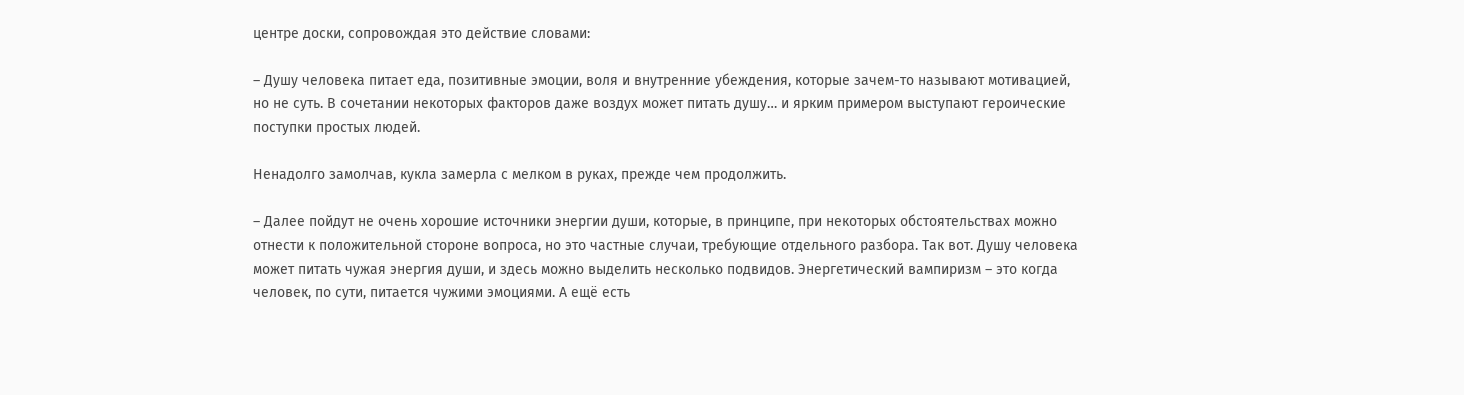центре доски, сопровождая это действие словами:

– Душу человека питает еда, позитивные эмоции, воля и внутренние убеждения, которые зачем-то называют мотивацией, но не суть. В сочетании некоторых факторов даже воздух может питать душу… и ярким примером выступают героические поступки простых людей.

Ненадолго замолчав, кукла замерла с мелком в руках, прежде чем продолжить.

– Далее пойдут не очень хорошие источники энергии души, которые, в принципе, при некоторых обстоятельствах можно отнести к положительной стороне вопроса, но это частные случаи, требующие отдельного разбора. Так вот. Душу человека может питать чужая энергия души, и здесь можно выделить несколько подвидов. Энергетический вампиризм – это когда человек, по сути, питается чужими эмоциями. А ещё есть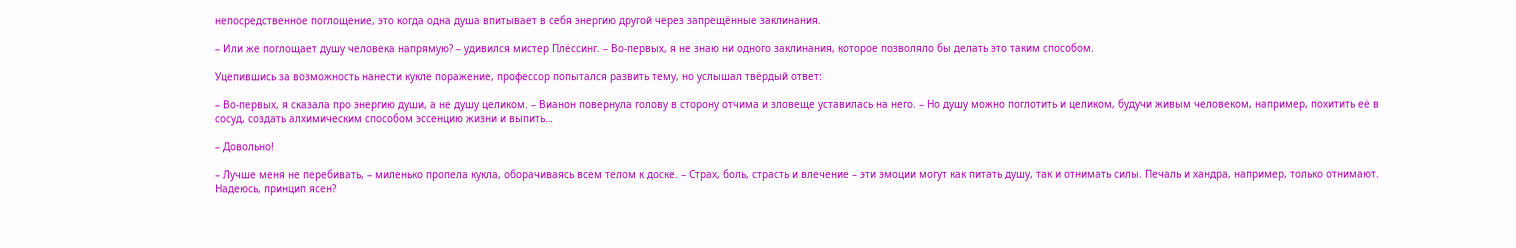непосредственное поглощение, это когда одна душа впитывает в себя энергию другой через запрещённые заклинания.

– Или же поглощает душу человека напрямую? – удивился мистер Плёссинг. – Во-первых, я не знаю ни одного заклинания, которое позволяло бы делать это таким способом.

Уцепившись за возможность нанести кукле поражение, профессор попытался развить тему, но услышал твёрдый ответ:

– Во-первых, я сказала про энергию души, а не душу целиком. – Вианон повернула голову в сторону отчима и зловеще уставилась на него. – Но душу можно поглотить и целиком, будучи живым человеком, например, похитить её в сосуд, создать алхимическим способом эссенцию жизни и выпить…

– Довольно!

– Лучше меня не перебивать, – миленько пропела кукла, оборачиваясь всем телом к доске. – Страх, боль, страсть и влечение – эти эмоции могут как питать душу, так и отнимать силы. Печаль и хандра, например, только отнимают. Надеюсь, принцип ясен?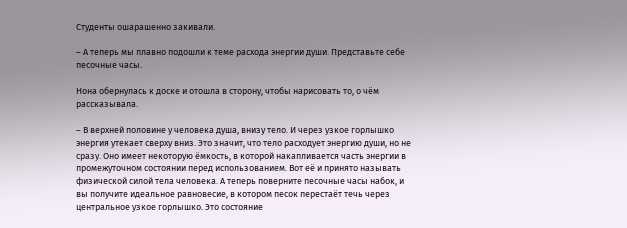Студенты ошарашенно закивали.

– А теперь мы плавно подошли к теме расхода энергии души. Представьте себе песочные часы.

Нона обернулась к доске и отошла в сторону, чтобы нарисовать то, о чём рассказывала.

– В верхней половине у человека душа, внизу тело. И через узкое горлышко энергия утекает сверху вниз. Это значит, что тело расходует энергию души, но не сразу. Оно имеет некоторую ёмкость, в которой накапливается часть энергии в промежуточном состоянии перед использованием. Вот её и принято называть физической силой тела человека. А теперь поверните песочные часы набок, и вы получите идеальное равновесие, в котором песок перестаёт течь через центральное узкое горлышко. Это состояние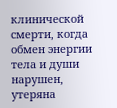клинической смерти, когда обмен энергии тела и души нарушен, утеряна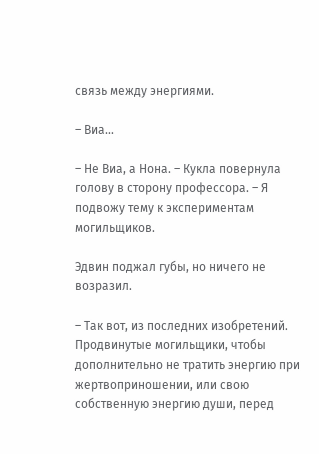связь между энергиями.

– Виа…

– Не Виа, а Нона. – Кукла повернула голову в сторону профессора. – Я подвожу тему к экспериментам могильщиков.

Эдвин поджал губы, но ничего не возразил.

– Так вот, из последних изобретений. Продвинутые могильщики, чтобы дополнительно не тратить энергию при жертвоприношении, или свою собственную энергию души, перед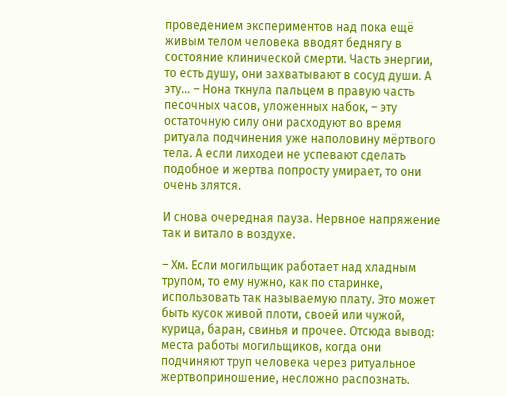проведением экспериментов над пока ещё живым телом человека вводят беднягу в состояние клинической смерти. Часть энергии, то есть душу, они захватывают в сосуд души. А эту… – Нона ткнула пальцем в правую часть песочных часов, уложенных набок, – эту остаточную силу они расходуют во время ритуала подчинения уже наполовину мёртвого тела. А если лиходеи не успевают сделать подобное и жертва попросту умирает, то они очень злятся.

И снова очередная пауза. Нервное напряжение так и витало в воздухе.

– Хм. Если могильщик работает над хладным трупом, то ему нужно, как по старинке, использовать так называемую плату. Это может быть кусок живой плоти, своей или чужой, курица, баран, свинья и прочее. Отсюда вывод: места работы могильщиков, когда они подчиняют труп человека через ритуальное жертвоприношение, несложно распознать.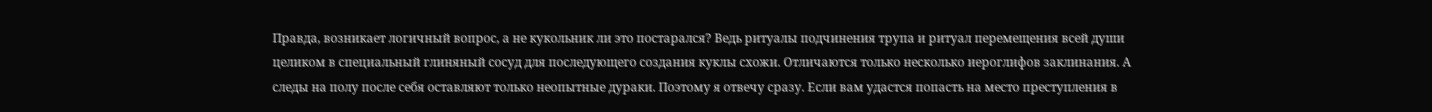Правда, возникает логичный вопрос, а не кукольник ли это постарался? Ведь ритуалы подчинения трупа и ритуал перемещения всей души целиком в специальный глиняный сосуд для последующего создания куклы схожи. Отличаются только несколько иероглифов заклинания. А следы на полу после себя оставляют только неопытные дураки. Поэтому я отвечу сразу. Если вам удастся попасть на место преступления в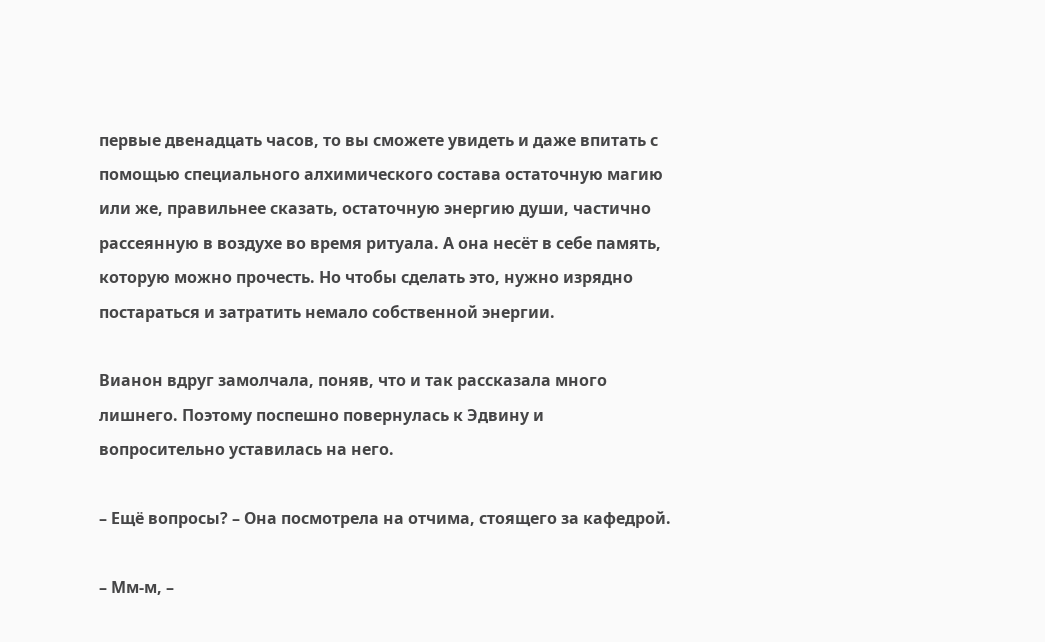первые двенадцать часов, то вы сможете увидеть и даже впитать с помощью специального алхимического состава остаточную магию или же, правильнее сказать, остаточную энергию души, частично рассеянную в воздухе во время ритуала. А она несёт в себе память, которую можно прочесть. Но чтобы сделать это, нужно изрядно постараться и затратить немало собственной энергии.

Вианон вдруг замолчала, поняв, что и так рассказала много лишнего. Поэтому поспешно повернулась к Эдвину и вопросительно уставилась на него.

– Ещё вопросы? – Она посмотрела на отчима, стоящего за кафедрой.

– Мм-м, –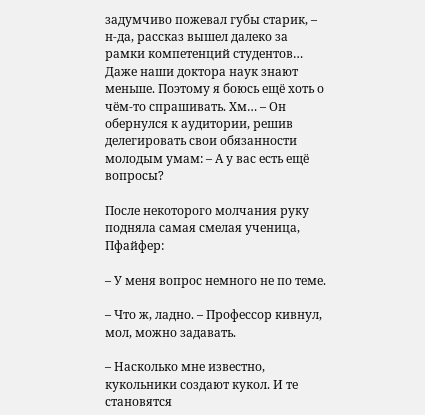задумчиво пожевал губы старик, – н-да, рассказ вышел далеко за рамки компетенций студентов… Даже наши доктора наук знают меньше. Поэтому я боюсь ещё хоть о чём-то спрашивать. Хм… – Он обернулся к аудитории, решив делегировать свои обязанности молодым умам: – А у вас есть ещё вопросы?

После некоторого молчания руку подняла самая смелая ученица, Пфайфер:

– У меня вопрос немного не по теме.

– Что ж, ладно. – Профессор кивнул, мол, можно задавать.

– Насколько мне известно, кукольники создают кукол. И те становятся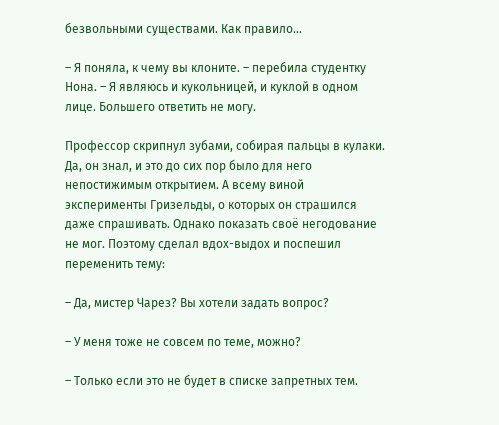безвольными существами. Как правило…

– Я поняла, к чему вы клоните. – перебила студентку Нона. – Я являюсь и кукольницей, и куклой в одном лице. Большего ответить не могу.

Профессор скрипнул зубами, собирая пальцы в кулаки. Да, он знал, и это до сих пор было для него непостижимым открытием. А всему виной эксперименты Гризельды, о которых он страшился даже спрашивать. Однако показать своё негодование не мог. Поэтому сделал вдох-выдох и поспешил переменить тему:

– Да, мистер Чарез? Вы хотели задать вопрос?

– У меня тоже не совсем по теме, можно?

– Только если это не будет в списке запретных тем.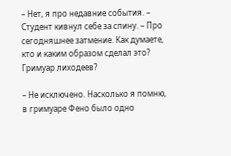– Нет, я про недавние события. – Студент кивнул себе за спину. – Про сегодняшнее затмение. Как думаете, кто и каким образом сделал это? Гримуар лиходеев?

– Не исключено. Насколько я помню, в гримуаре Фено было одно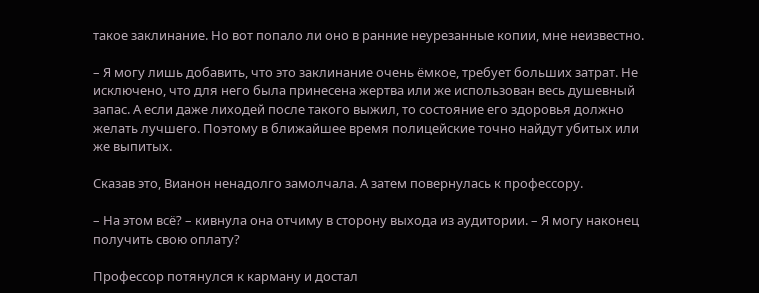такое заклинание. Но вот попало ли оно в ранние неурезанные копии, мне неизвестно.

– Я могу лишь добавить, что это заклинание очень ёмкое, требует больших затрат. Не исключено, что для него была принесена жертва или же использован весь душевный запас. А если даже лиходей после такого выжил, то состояние его здоровья должно желать лучшего. Поэтому в ближайшее время полицейские точно найдут убитых или же выпитых.

Сказав это, Вианон ненадолго замолчала. А затем повернулась к профессору.

– На этом всё? – кивнула она отчиму в сторону выхода из аудитории. – Я могу наконец получить свою оплату?

Профессор потянулся к карману и достал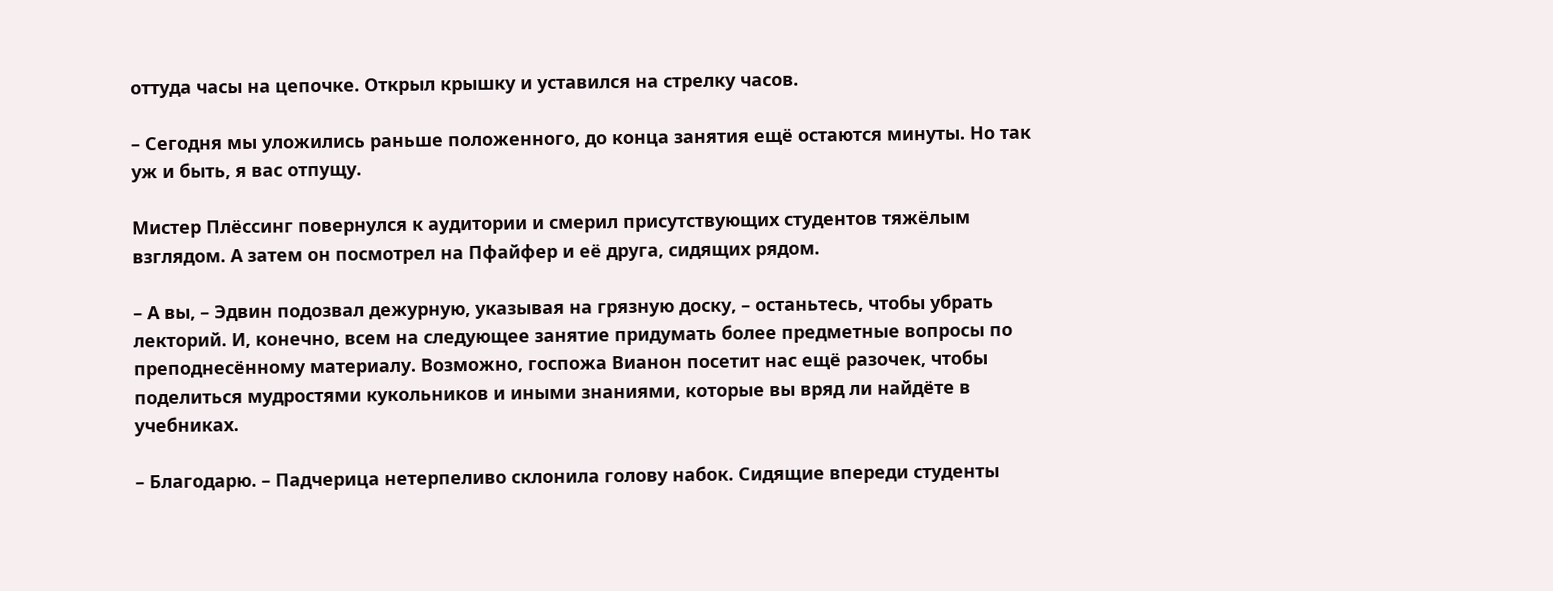оттуда часы на цепочке. Открыл крышку и уставился на стрелку часов.

– Сегодня мы уложились раньше положенного, до конца занятия ещё остаются минуты. Но так уж и быть, я вас отпущу.

Мистер Плёссинг повернулся к аудитории и смерил присутствующих студентов тяжёлым взглядом. А затем он посмотрел на Пфайфер и её друга, сидящих рядом.

– А вы, – Эдвин подозвал дежурную, указывая на грязную доску, – останьтесь, чтобы убрать лекторий. И, конечно, всем на следующее занятие придумать более предметные вопросы по преподнесённому материалу. Возможно, госпожа Вианон посетит нас ещё разочек, чтобы поделиться мудростями кукольников и иными знаниями, которые вы вряд ли найдёте в учебниках.

– Благодарю. – Падчерица нетерпеливо склонила голову набок. Сидящие впереди студенты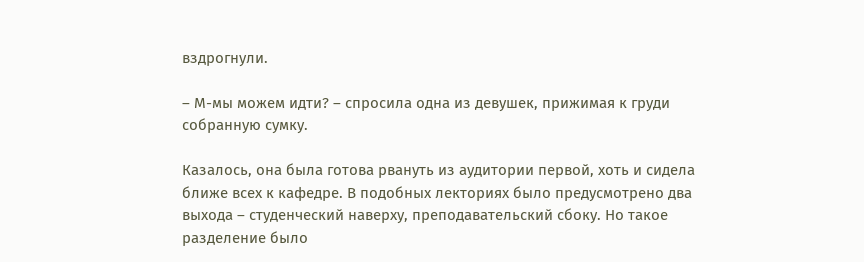вздрогнули.

– М-мы можем идти? – спросила одна из девушек, прижимая к груди собранную сумку.

Казалось, она была готова рвануть из аудитории первой, хоть и сидела ближе всех к кафедре. В подобных лекториях было предусмотрено два выхода – студенческий наверху, преподавательский сбоку. Но такое разделение было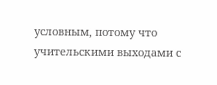условным, потому что учительскими выходами с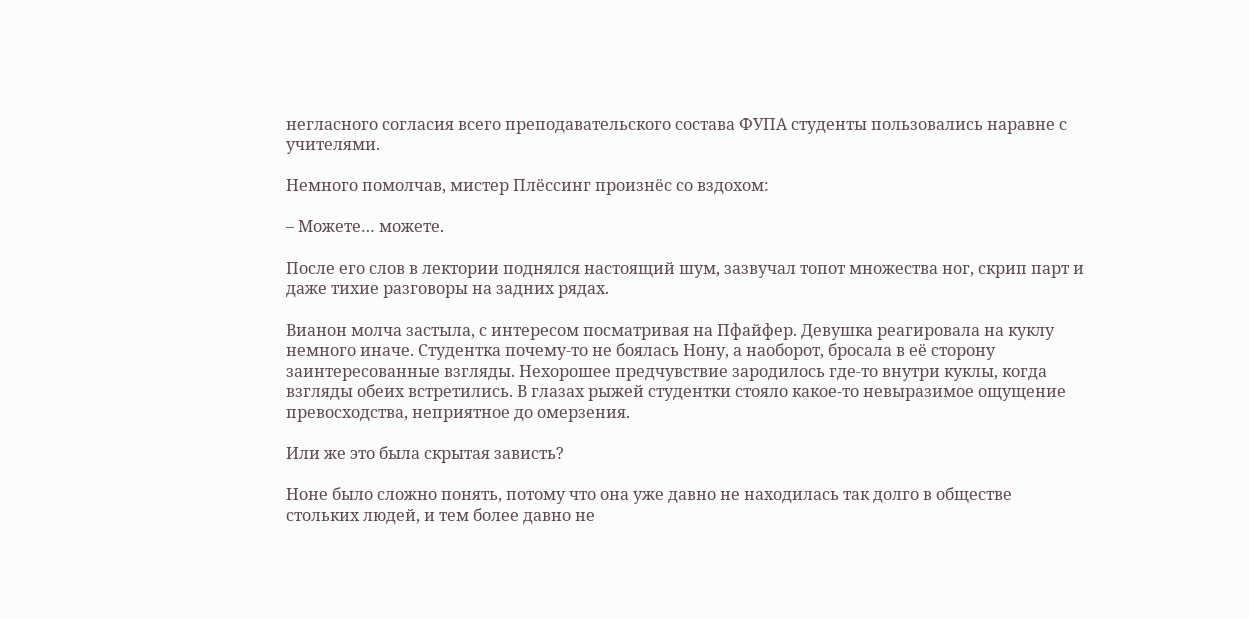негласного согласия всего преподавательского состава ФУПА студенты пользовались наравне с учителями.

Немного помолчав, мистер Плёссинг произнёс со вздохом:

– Можете… можете.

После его слов в лектории поднялся настоящий шум, зазвучал топот множества ног, скрип парт и даже тихие разговоры на задних рядах.

Вианон молча застыла, с интересом посматривая на Пфайфер. Девушка реагировала на куклу немного иначе. Студентка почему-то не боялась Нону, а наоборот, бросала в её сторону заинтересованные взгляды. Нехорошее предчувствие зародилось где-то внутри куклы, когда взгляды обеих встретились. В глазах рыжей студентки стояло какое-то невыразимое ощущение превосходства, неприятное до омерзения.

Или же это была скрытая зависть?

Ноне было сложно понять, потому что она уже давно не находилась так долго в обществе стольких людей, и тем более давно не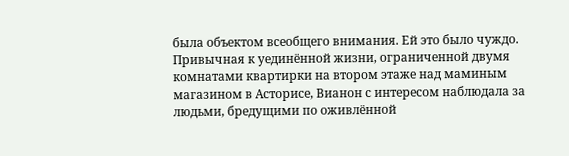была объектом всеобщего внимания. Ей это было чуждо. Привычная к уединённой жизни, ограниченной двумя комнатами квартирки на втором этаже над маминым магазином в Асторисе, Вианон с интересом наблюдала за людьми, бредущими по оживлённой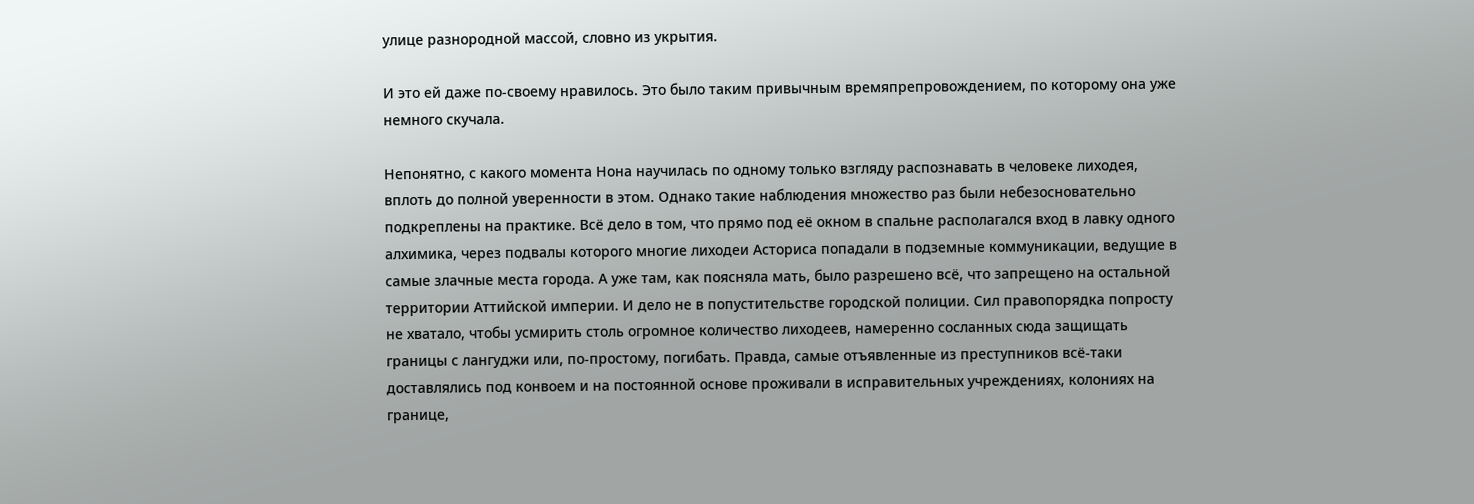улице разнородной массой, словно из укрытия.

И это ей даже по-своему нравилось. Это было таким привычным времяпрепровождением, по которому она уже немного скучала.

Непонятно, с какого момента Нона научилась по одному только взгляду распознавать в человеке лиходея, вплоть до полной уверенности в этом. Однако такие наблюдения множество раз были небезосновательно подкреплены на практике. Всё дело в том, что прямо под её окном в спальне располагался вход в лавку одного алхимика, через подвалы которого многие лиходеи Асториса попадали в подземные коммуникации, ведущие в самые злачные места города. А уже там, как поясняла мать, было разрешено всё, что запрещено на остальной территории Аттийской империи. И дело не в попустительстве городской полиции. Сил правопорядка попросту не хватало, чтобы усмирить столь огромное количество лиходеев, намеренно сосланных сюда защищать границы с лангуджи или, по-простому, погибать. Правда, самые отъявленные из преступников всё-таки доставлялись под конвоем и на постоянной основе проживали в исправительных учреждениях, колониях на границе,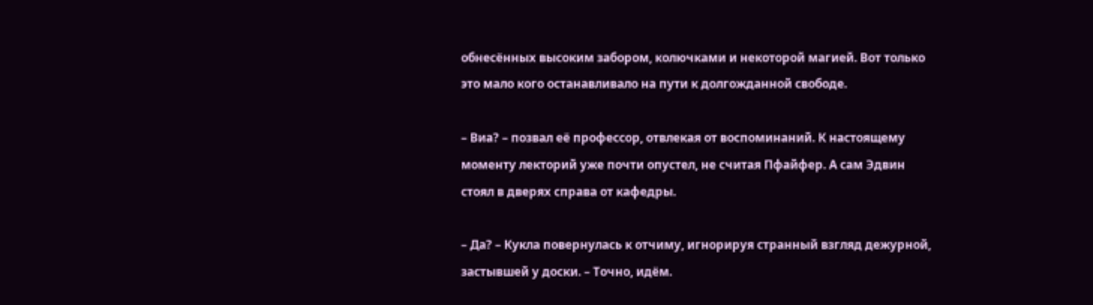обнесённых высоким забором, колючками и некоторой магией. Вот только это мало кого останавливало на пути к долгожданной свободе.

– Виа? – позвал её профессор, отвлекая от воспоминаний. К настоящему моменту лекторий уже почти опустел, не считая Пфайфер. А сам Эдвин стоял в дверях справа от кафедры.

– Да? – Кукла повернулась к отчиму, игнорируя странный взгляд дежурной, застывшей у доски. – Точно, идём.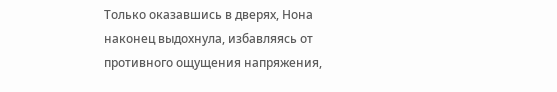Только оказавшись в дверях, Нона наконец выдохнула, избавляясь от противного ощущения напряжения,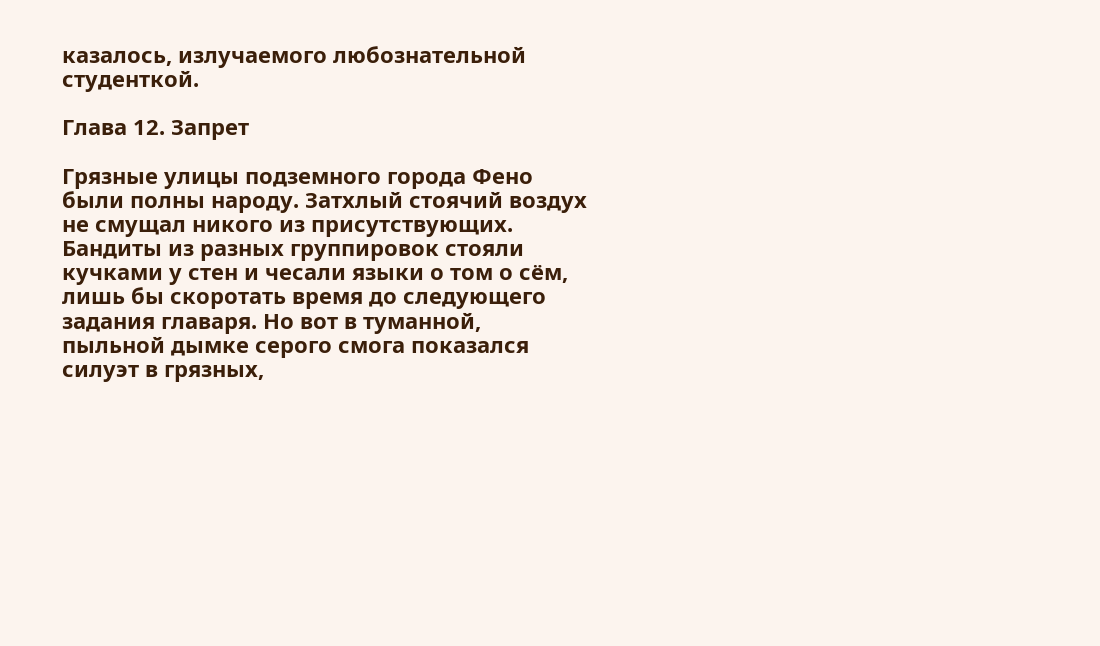казалось, излучаемого любознательной студенткой.

Глава 12. Запрет

Грязные улицы подземного города Фено были полны народу. Затхлый стоячий воздух не смущал никого из присутствующих. Бандиты из разных группировок стояли кучками у стен и чесали языки о том о сём, лишь бы скоротать время до следующего задания главаря. Но вот в туманной, пыльной дымке серого смога показался силуэт в грязных,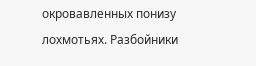окровавленных понизу лохмотьях. Разбойники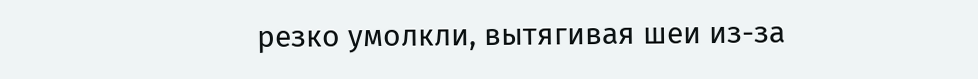резко умолкли, вытягивая шеи из-за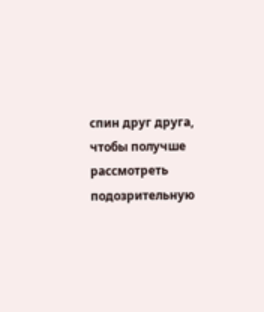спин друг друга, чтобы получше рассмотреть подозрительную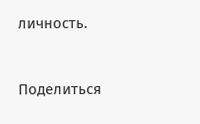личность.



Поделиться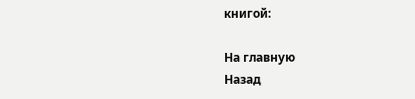книгой:

На главную
Назад